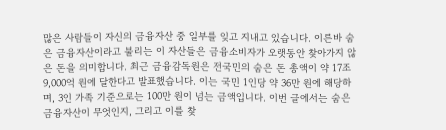많은 사람들이 자신의 금융자산 중 일부를 잊고 지내고 있습니다. 이른바 숨은 금융자산이라고 불리는 이 자산들은 금융소비자가 오랫동안 찾아가지 않은 돈을 의미합니다. 최근 금융감독원은 전국민의 숨은 돈 총액이 약 17조 9,000억 원에 달한다고 발표했습니다. 이는 국민 1인당 약 36만 원에 해당하며, 3인 가족 기준으로는 100만 원이 넘는 금액입니다. 이번 글에서는 숨은 금융자산이 무엇인지, 그리고 이를 찾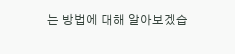는 방법에 대해 알아보겠습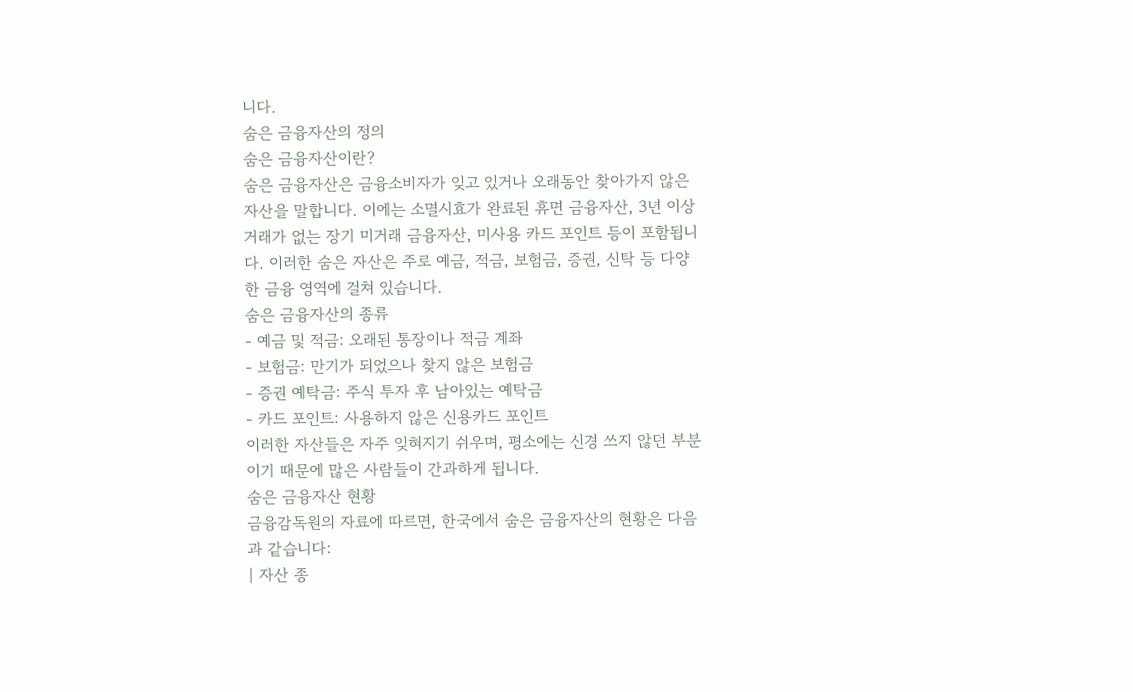니다.
숨은 금융자산의 정의
숨은 금융자산이란?
숨은 금융자산은 금융소비자가 잊고 있거나 오래동안 찾아가지 않은 자산을 말합니다. 이에는 소멸시효가 완료된 휴면 금융자산, 3년 이상 거래가 없는 장기 미거래 금융자산, 미사용 카드 포인트 등이 포함됩니다. 이러한 숨은 자산은 주로 예금, 적금, 보험금, 증권, 신탁 등 다양한 금융 영역에 걸쳐 있습니다.
숨은 금융자산의 종류
- 예금 및 적금: 오래된 통장이나 적금 계좌
- 보험금: 만기가 되었으나 찾지 않은 보험금
- 증권 예탁금: 주식 투자 후 남아있는 예탁금
- 카드 포인트: 사용하지 않은 신용카드 포인트
이러한 자산들은 자주 잊혀지기 쉬우며, 평소에는 신경 쓰지 않던 부분이기 때문에 많은 사람들이 간과하게 됩니다.
숨은 금융자산 현황
금융감독원의 자료에 따르면, 한국에서 숨은 금융자산의 현황은 다음과 같습니다:
| 자산 종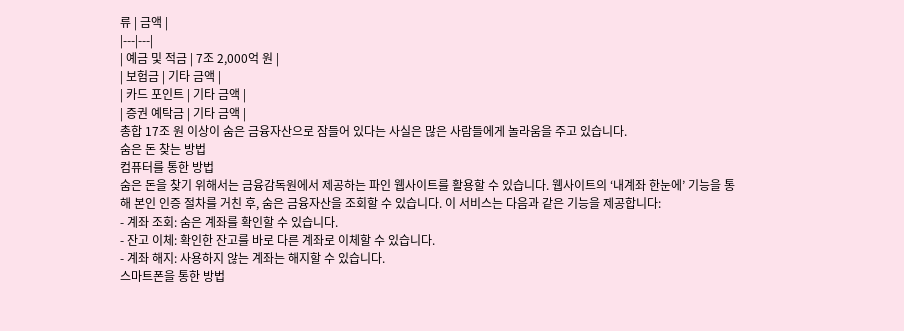류 | 금액 |
|---|---|
| 예금 및 적금 | 7조 2,000억 원 |
| 보험금 | 기타 금액 |
| 카드 포인트 | 기타 금액 |
| 증권 예탁금 | 기타 금액 |
총합 17조 원 이상이 숨은 금융자산으로 잠들어 있다는 사실은 많은 사람들에게 놀라움을 주고 있습니다.
숨은 돈 찾는 방법
컴퓨터를 통한 방법
숨은 돈을 찾기 위해서는 금융감독원에서 제공하는 파인 웹사이트를 활용할 수 있습니다. 웹사이트의 ‘내계좌 한눈에’ 기능을 통해 본인 인증 절차를 거친 후, 숨은 금융자산을 조회할 수 있습니다. 이 서비스는 다음과 같은 기능을 제공합니다:
- 계좌 조회: 숨은 계좌를 확인할 수 있습니다.
- 잔고 이체: 확인한 잔고를 바로 다른 계좌로 이체할 수 있습니다.
- 계좌 해지: 사용하지 않는 계좌는 해지할 수 있습니다.
스마트폰을 통한 방법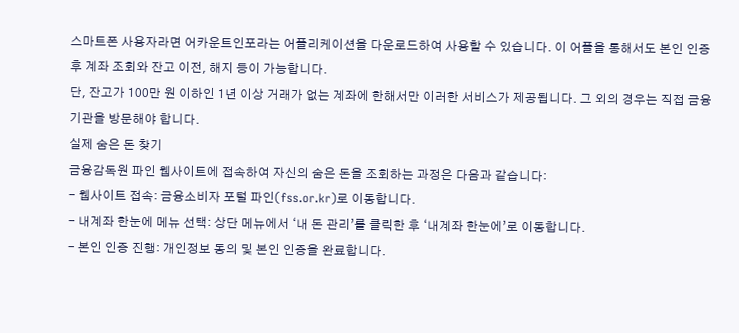스마트폰 사용자라면 어카운트인포라는 어플리케이션을 다운로드하여 사용할 수 있습니다. 이 어플을 통해서도 본인 인증 후 계좌 조회와 잔고 이전, 해지 등이 가능합니다.
단, 잔고가 100만 원 이하인 1년 이상 거래가 없는 계좌에 한해서만 이러한 서비스가 제공됩니다. 그 외의 경우는 직접 금융기관을 방문해야 합니다.
실제 숨은 돈 찾기
금융감독원 파인 웹사이트에 접속하여 자신의 숨은 돈을 조회하는 과정은 다음과 같습니다:
- 웹사이트 접속: 금융소비자 포털 파인(fss.or.kr)로 이동합니다.
- 내계좌 한눈에 메뉴 선택: 상단 메뉴에서 ‘내 돈 관리’를 클릭한 후 ‘내계좌 한눈에’로 이동합니다.
- 본인 인증 진행: 개인정보 동의 및 본인 인증을 완료합니다.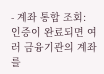- 계좌 통합 조회: 인증이 완료되면 여러 금융기관의 계좌를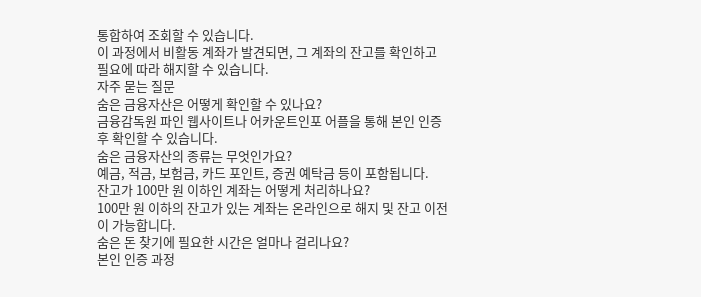통합하여 조회할 수 있습니다.
이 과정에서 비활동 계좌가 발견되면, 그 계좌의 잔고를 확인하고 필요에 따라 해지할 수 있습니다.
자주 묻는 질문
숨은 금융자산은 어떻게 확인할 수 있나요?
금융감독원 파인 웹사이트나 어카운트인포 어플을 통해 본인 인증 후 확인할 수 있습니다.
숨은 금융자산의 종류는 무엇인가요?
예금, 적금, 보험금, 카드 포인트, 증권 예탁금 등이 포함됩니다.
잔고가 100만 원 이하인 계좌는 어떻게 처리하나요?
100만 원 이하의 잔고가 있는 계좌는 온라인으로 해지 및 잔고 이전이 가능합니다.
숨은 돈 찾기에 필요한 시간은 얼마나 걸리나요?
본인 인증 과정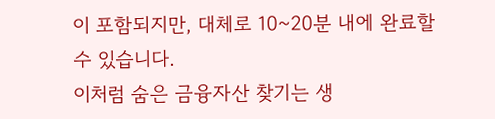이 포함되지만, 대체로 10~20분 내에 완료할 수 있습니다.
이처럼 숨은 금융자산 찾기는 생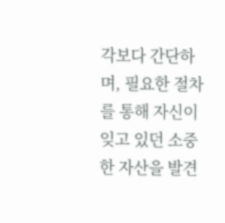각보다 간단하며, 필요한 절차를 통해 자신이 잊고 있던 소중한 자산을 발견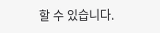할 수 있습니다.